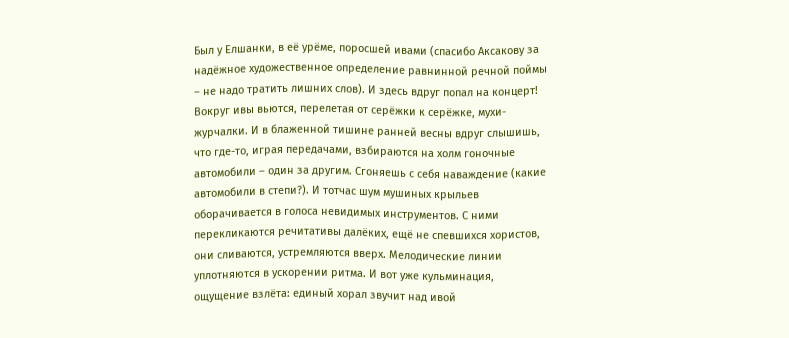Был у Елшанки, в её урёме, поросшей ивами (спасибо Аксакову за надёжное художественное определение равнинной речной поймы – не надо тратить лишних слов). И здесь вдруг попал на концерт! Вокруг ивы вьются, перелетая от серёжки к серёжке, мухи-журчалки. И в блаженной тишине ранней весны вдруг слышишь, что где-то, играя передачами, взбираются на холм гоночные автомобили – один за другим. Сгоняешь с себя наваждение (какие автомобили в степи?). И тотчас шум мушиных крыльев оборачивается в голоса невидимых инструментов. С ними перекликаются речитативы далёких, ещё не спевшихся хористов, они сливаются, устремляются вверх. Мелодические линии уплотняются в ускорении ритма. И вот уже кульминация, ощущение взлёта: единый хорал звучит над ивой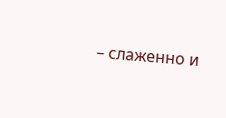– слаженно и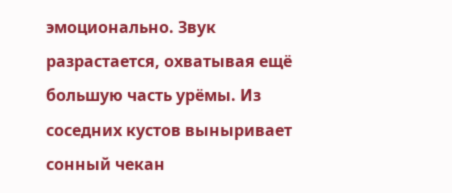эмоционально. Звук разрастается, охватывая ещё большую часть урёмы. Из соседних кустов выныривает сонный чекан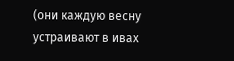(они каждую весну устраивают в ивах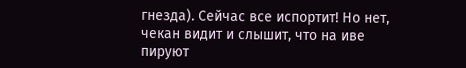гнезда). Сейчас все испортит! Но нет, чекан видит и слышит, что на иве пируют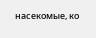насекомые, ко